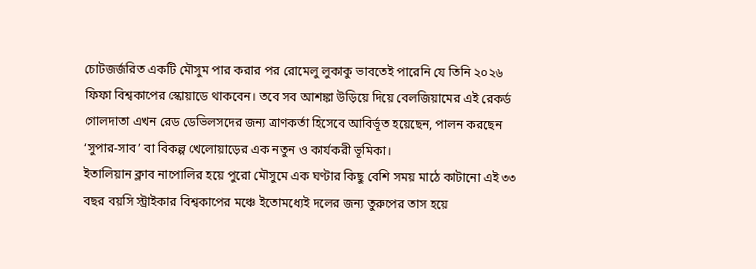চোটজর্জরিত একটি মৌসুম পার করার পর রোমেলু লুকাকু ভাবতেই পারেনি যে তিনি ২০২৬ ফিফা বিশ্বকাপের স্কোয়াডে থাকবেন। তবে সব আশঙ্কা উড়িয়ে দিয়ে বেলজিয়ামের এই রেকর্ড গোলদাতা এখন রেড ডেভিলসদের জন্য ত্রাণকর্তা হিসেবে আবির্ভূত হয়েছেন, পালন করছেন ‘সুপার-সাব’ বা বিকল্প খেলোয়াড়ের এক নতুন ও কার্যকরী ভূমিকা।
ইতালিয়ান ক্লাব নাপোলির হয়ে পুরো মৌসুমে এক ঘণ্টার কিছু বেশি সময় মাঠে কাটানো এই ৩৩ বছর বয়সি স্ট্রাইকার বিশ্বকাপের মঞ্চে ইতোমধ্যেই দলের জন্য তুরুপের তাস হয়ে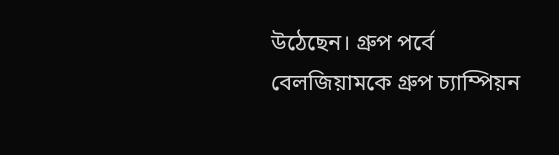উঠেছেন। গ্রুপ পর্বে বেলজিয়ামকে গ্রুপ চ্যাম্পিয়ন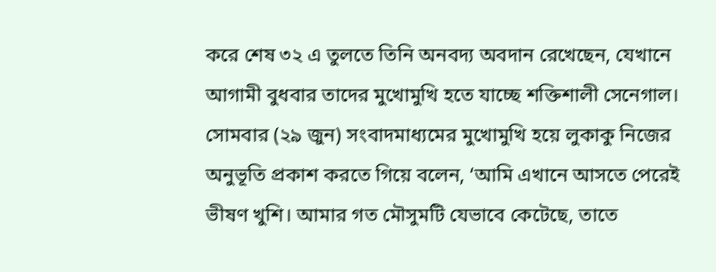করে শেষ ৩২ এ তুলতে তিনি অনবদ্য অবদান রেখেছেন, যেখানে আগামী বুধবার তাদের মুখোমুখি হতে যাচ্ছে শক্তিশালী সেনেগাল।
সোমবার (২৯ জুন) সংবাদমাধ্যমের মুখোমুখি হয়ে লুকাকু নিজের অনুভূতি প্রকাশ করতে গিয়ে বলেন, ‘আমি এখানে আসতে পেরেই ভীষণ খুশি। আমার গত মৌসুমটি যেভাবে কেটেছে, তাতে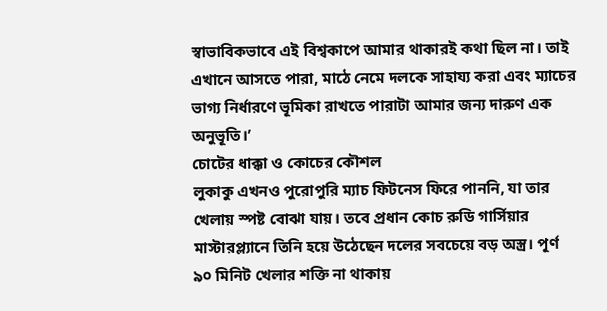স্বাভাবিকভাবে এই বিশ্বকাপে আমার থাকারই কথা ছিল না। তাই এখানে আসতে পারা, মাঠে নেমে দলকে সাহায্য করা এবং ম্যাচের ভাগ্য নির্ধারণে ভূমিকা রাখতে পারাটা আমার জন্য দারুণ এক অনুভূতি।’
চোটের ধাক্কা ও কোচের কৌশল
লুকাকু এখনও পুরোপুরি ম্যাচ ফিটনেস ফিরে পাননি, যা তার খেলায় স্পষ্ট বোঝা যায়। তবে প্রধান কোচ রুডি গার্সিয়ার মাস্টারপ্ল্যানে তিনি হয়ে উঠেছেন দলের সবচেয়ে বড় অস্ত্র। পূর্ণ ৯০ মিনিট খেলার শক্তি না থাকায়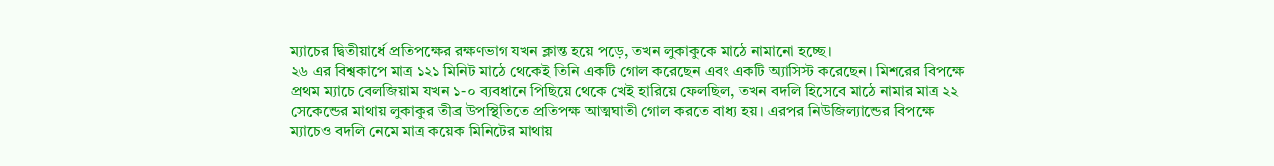ম্যাচের দ্বিতীয়ার্ধে প্রতিপক্ষের রক্ষণভাগ যখন ক্লান্ত হয়ে পড়ে, তখন লুকাকুকে মাঠে নামানো হচ্ছে।
২৬ এর বিশ্বকাপে মাত্র ১২১ মিনিট মাঠে থেকেই তিনি একটি গোল করেছেন এবং একটি অ্যাসিস্ট করেছেন। মিশরের বিপক্ষে প্রথম ম্যাচে বেলজিয়াম যখন ১-০ ব্যবধানে পিছিয়ে থেকে খেই হারিয়ে ফেলছিল, তখন বদলি হিসেবে মাঠে নামার মাত্র ২২ সেকেন্ডের মাথায় লুকাকুর তীব্র উপস্থিতিতে প্রতিপক্ষ আত্মঘাতী গোল করতে বাধ্য হয়। এরপর নিউজিল্যান্ডের বিপক্ষে ম্যাচেও বদলি নেমে মাত্র কয়েক মিনিটের মাথায়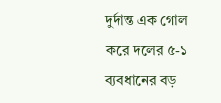দুর্দান্ত এক গোল করে দলের ৫-১ ব্যবধানের বড়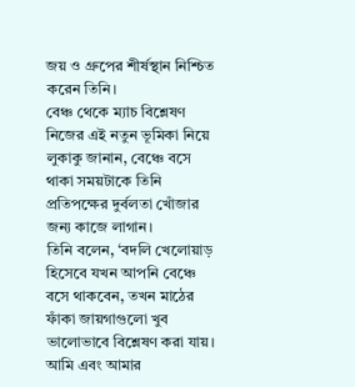জয় ও গ্রুপের শীর্ষস্থান নিশ্চিত করেন তিনি।
বেঞ্চ থেকে ম্যাচ বিশ্লেষণ
নিজের এই নতুন ভূমিকা নিয়ে লুকাকু জানান, বেঞ্চে বসে থাকা সময়টাকে তিনি প্রতিপক্ষের দুর্বলতা খোঁজার জন্য কাজে লাগান।
তিনি বলেন, ‘বদলি খেলোয়াড় হিসেবে যখন আপনি বেঞ্চে বসে থাকবেন, তখন মাঠের ফাঁকা জায়গাগুলো খুব ভালোভাবে বিশ্লেষণ করা যায়। আমি এবং আমার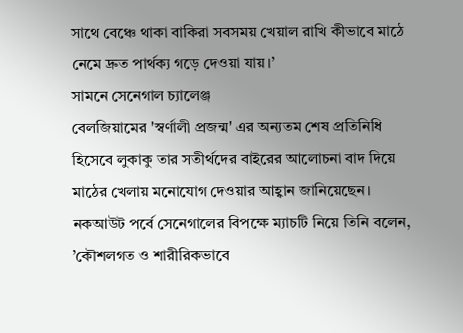সাথে বেঞ্চে থাকা বাকিরা সবসময় খেয়াল রাখি কীভাবে মাঠে নেমে দ্রুত পার্থক্য গড়ে দেওয়া যায়।’
সামনে সেনেগাল চ্যালেঞ্জ
বেলজিয়ামের 'স্বর্ণালী প্রজন্ম' এর অন্যতম শেষ প্রতিনিধি হিসেবে লুকাকু তার সতীর্থদের বাইরের আলোচনা বাদ দিয়ে মাঠের খেলায় মনোযোগ দেওয়ার আহ্বান জানিয়েছেন।
নকআউট পর্বে সেনেগালের বিপক্ষে ম্যাচটি নিয়ে তিনি বলেন, ’কৌশলগত ও শারীরিকভাবে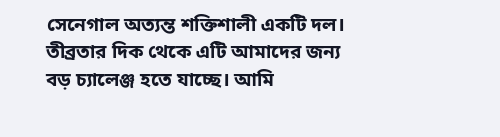সেনেগাল অত্যন্ত শক্তিশালী একটি দল। তীব্রতার দিক থেকে এটি আমাদের জন্য বড় চ্যালেঞ্জ হতে যাচ্ছে। আমি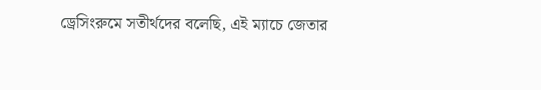ড্রেসিংরুমে সতীর্থদের বলেছি, এই ম্যাচে জেতার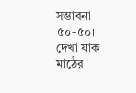সম্ভাবনা ৫০-৫০। দেখা যাক মাঠের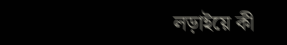লড়াইয়ে কী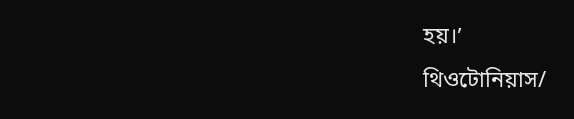হয়।’
থিওটোনিয়াস/